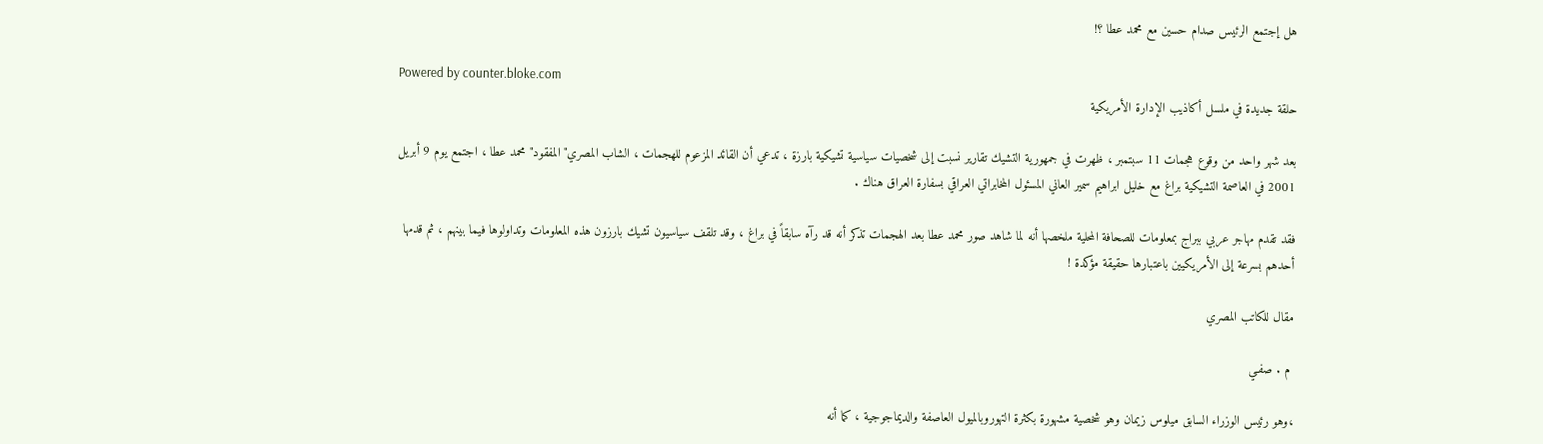هل إجتمع الرئيس صدام حسين مع محمد عطا ؟!

Powered by counter.bloke.com
حلقة جديدة في ملسل أكاذيب الإدارة الأمريكية

بعد شهر واحد من وقوع هجمات 11 سبتمبر ، ظهرت في جمهورية التشيك تقارير نسبت إلى شخصيات سياسية تشيكية بارزة ، تدعي أن القائد المزعوم للهجمات ، الشاب المصري"المفقود" محمد عطا ، اجتمع يوم 9 أبريل 2001 في العاصمة التشيكية براغ مع خليل ابراهيم سمير العاني المسئول المخابراتي العراقي بسفارة العراق هناك .

فقد تقدم مهاجر عربي ببراج بمعلومات للصحافة المحلية ملخصها أنه لما شاهد صور محمد عطا بعد الهجمات تذكر أنه قد رآه سابقاً في براغ ، وقد تلقف سياسيون تشيك بارزون هذه المعلومات وتداولوها فيما بينهم ، ثم قدمها أحدهم بسرعة إلى الأمريكيين باعتبارها حقيقة مؤكدة !

مقال للكاتب المصري

 م . صفـي

،وهو رئيس الوزراء السابق ميلوس زيمان وهو شخصية مشهورة بكثرة التهوروبالميول العاصفة والديماجوجية ، كما أنه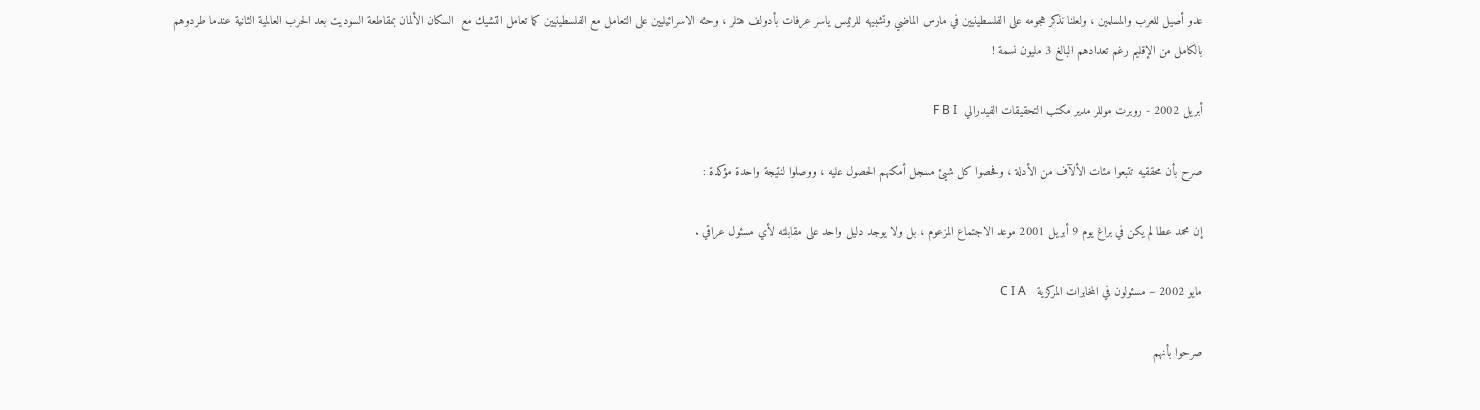عدو أصيل للعرب والمسلمين ، ولعلنا نذكر هجومه على الفلسطينيين في مارس الماضي وتشبيهه للرئيس ياسر عرفات بأدولف هتلر ، وحثه الاسرائيليين على التعامل مع الفلسطينيين كما تعامل التشيك مع  السكان الألمان بمقاطعة السوديت بعد الحرب العالمية الثانية عندما طردوهم بالكامل من الإقليم رغم تعدادهم البالغ 3 مليون نسمة !

أبريل 2002 - روبرت موللر مدير مكتب التحقيقات الفيدرالي  F B I

صرح بأن محققيه تتبعوا مئات الألآف من الأدلة ، وفحصوا كل شيئ مسجل أمكنهم الحصول عليه ، ووصلوا لنتيجة واحدة مؤكدة :

إن محمد عطا لم يكن في براغ يوم 9 أبريل 2001 موعد الاجتماع المزعوم ، بل ولا يوجد دليل واحد على مقابلته لأي مسئول عراقي .

مايو 2002 – مسئولون في المخابرات المركزية   C I A

صرحوا بأنهم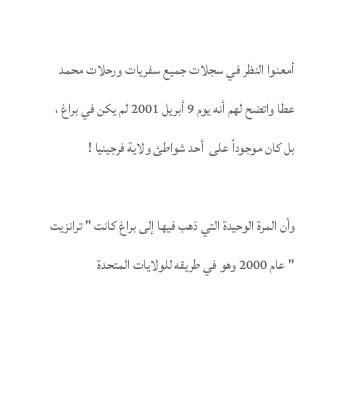أمعنوا النظر في سجلات جميع سفريات ورحلات محمد عطا واتضح لهم أنه يوم 9 أبريل 2001 لم يكن في براغ ، بل كان موجوداً على  أحد شواطئ ولاية فرجينيا ‍!

وأن المرة الوحيدة التي ذهب فيها إلى براغ كانت " ترانزيت " عام 2000 وهو في طريقه للولايات المتحدة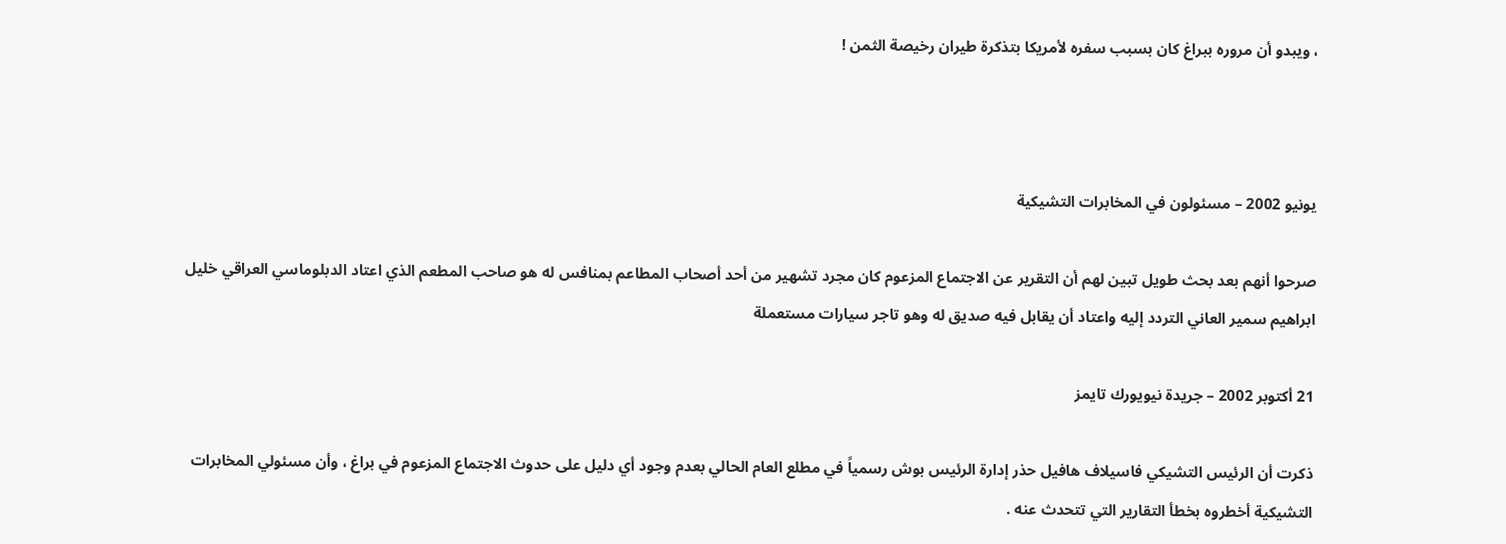، ويبدو أن مروره ببراغ كان بسبب سفره لأمريكا بتذكرة طيران رخيصة الثمن !



يونيو 2002 – مسئولون في المخابرات التشيكية

صرحوا أنهم بعد بحث طويل تبين لهم أن التقرير عن الاجتماع المزعوم كان مجرد تشهير من أحد أصحاب المطاعم بمنافس له هو صاحب المطعم الذي اعتاد الدبلوماسي العراقي خليل ابراهيم سمير العاني التردد إليه واعتاد أن يقابل فيه صديق له وهو تاجر سيارات مستعملة

21 أكتوبر 2002 – جريدة نيويورك تايمز

ذكرت أن الرئيس التشيكي فاسيلاف هافيل حذر إدارة الرئيس بوش رسمياً في مطلع العام الحالي بعدم وجود أي دليل على حدوث الاجتماع المزعوم في براغ ، وأن مسئولي المخابرات التشيكية أخطروه بخطأ التقارير التي تتحدث عنه .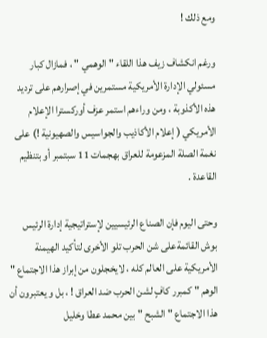ومع ذلك !

ورغم انكشاف زيف هذا اللقاء " الوهمي " ، فمازال كبار مسئولي الإدارة الأمريكية مستمرين في إصرارهم على ترديد هذه الأكذوبة ، ومن وراءهم استمر عزف أوركسترا الإعلام الأمريكي ( إعلام الأكاذيب والجواسيس والصهيونية !) على نغمة الصلة المزعومة للعراق بهجمات 11 سبتمبر أو بتنظيم القاعدة .

وحتى اليوم فإن الصناع الرئيسيين لإستراتيجية إدارة الرئيس بوش القائمةعلى شن الحرب تلو الأخرى لتأكيد الهيمنة الأمريكية على العالم كله ، لايخجلون من إبراز هذا الاجتماع " الوهم " كمبرر كافٍ لشن الحرب ضد العراق ! ، بل و يعتبرون أن هذا الاجتماع " الشبح " بين محمد عطا وخليل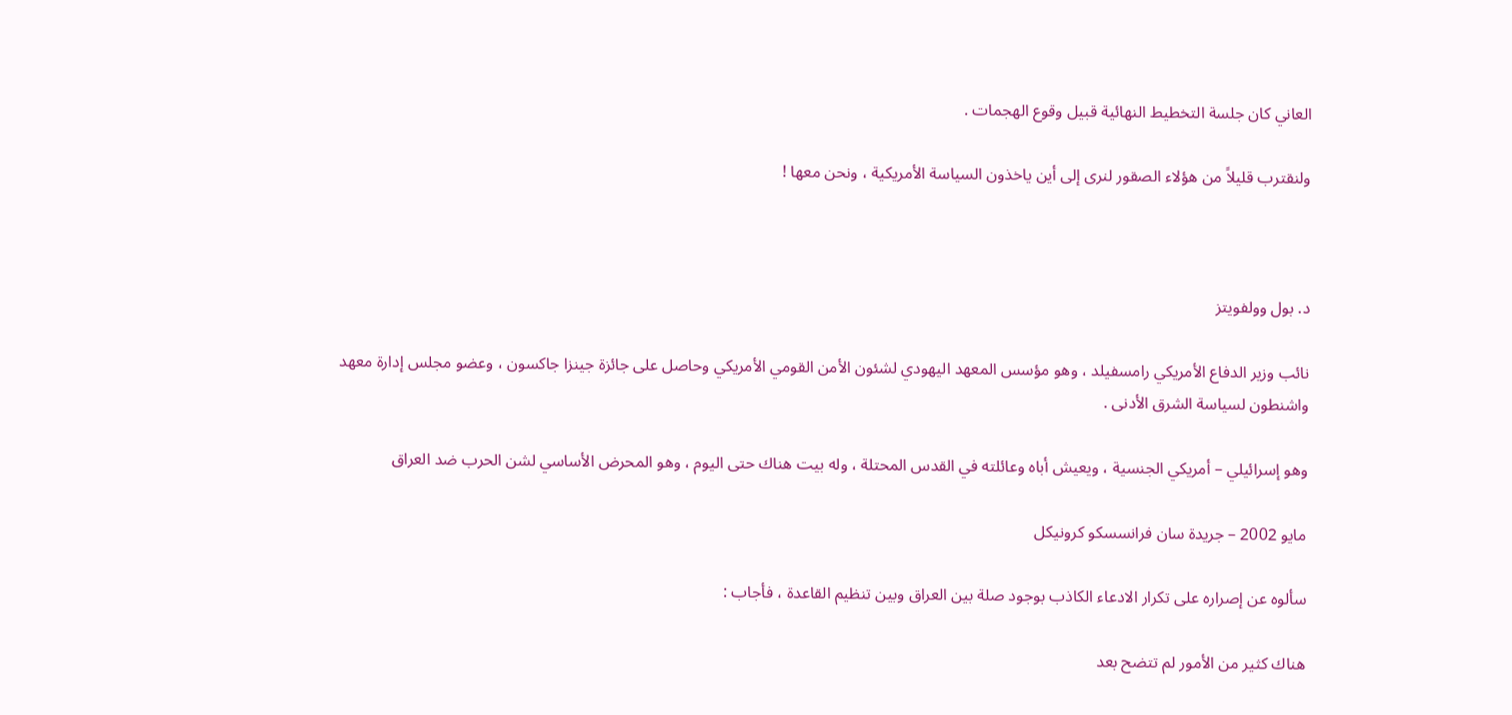العاني كان جلسة التخطيط النهائية قبيل وقوع الهجمات .

ولنقترب قليلاً من هؤلاء الصقور لنرى إلى أين ياخذون السياسة الأمريكية ، ونحن معها !



د. بول وولفويتز

نائب وزير الدفاع الأمريكي رامسفيلد ، وهو مؤسس المعهد اليهودي لشئون الأمن القومي الأمريكي وحاصل على جائزة جينزا جاكسون ، وعضو مجلس إدارة معهد واشنطون لسياسة الشرق الأدنى .

وهو إسرائيلي – أمريكي الجنسية ، ويعيش أباه وعائلته في القدس المحتلة ، وله بيت هناك حتى اليوم ، وهو المحرض الأساسي لشن الحرب ضد العراق

مايو 2002 – جريدة سان فرانسسكو كرونيكل

سألوه عن إصراره على تكرار الادعاء الكاذب بوجود صلة بين العراق وبين تنظيم القاعدة ، فأجاب :

هناك كثير من الأمور لم تتضح بعد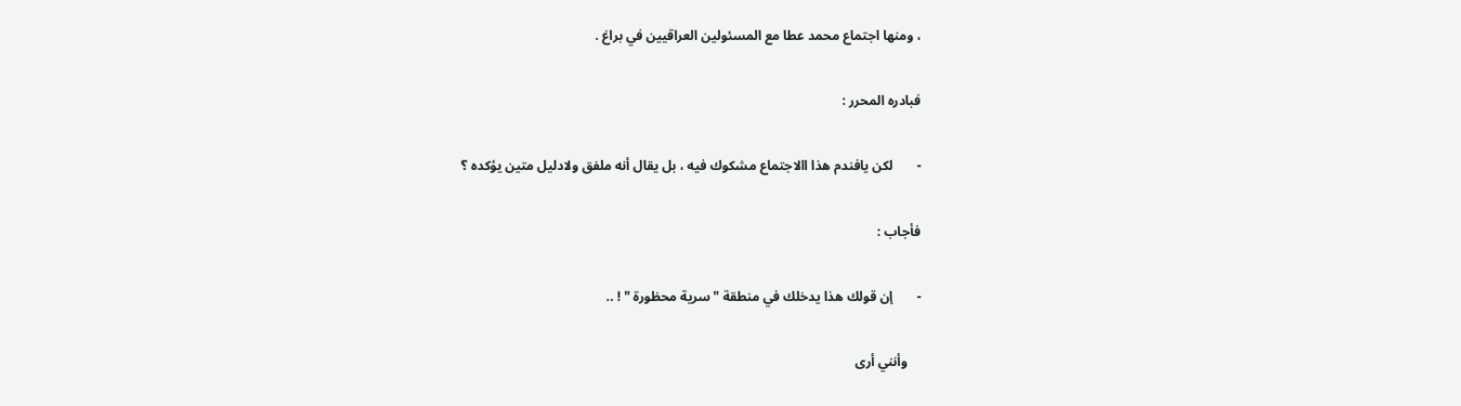، ومنها اجتماع محمد عطا مع المسئولين العراقيين في براغ .

فبادره المحرر :

-       لكن يافندم هذا االاجتماع مشكوك فيه ، بل يقال أنه ملفق ولادليل متين يؤكده ؟

فأجاب :

-       إن قولك هذا يدخلك في منطقة " سرية محظورة " ! ..

    وأنني أرى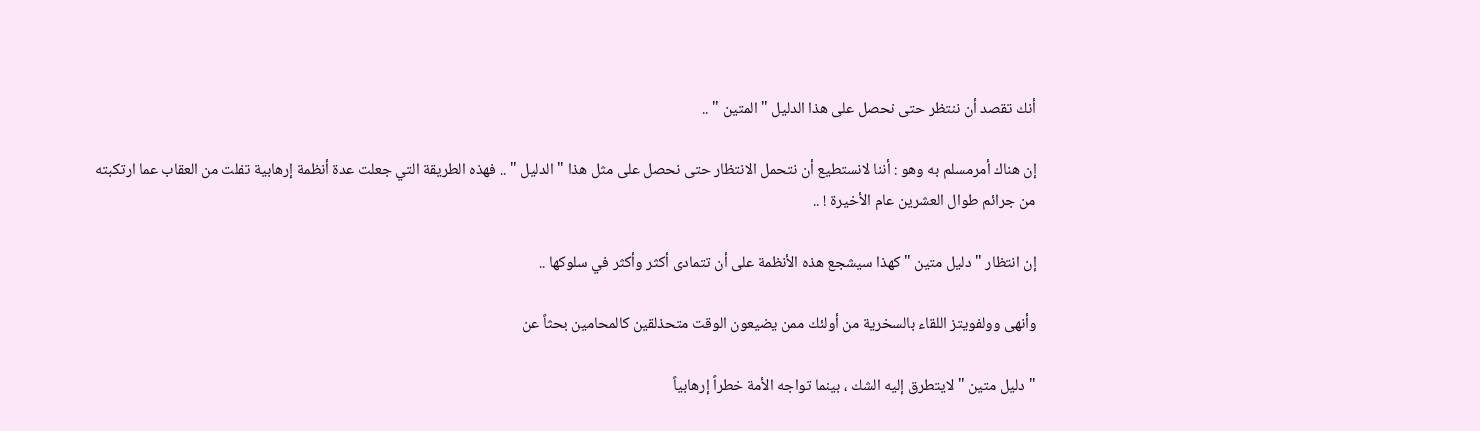أنك تقصد أن ننتظر حتى نحصل على هذا الدليل " المتين " ..

إن هناك أمرمسلم به وهو : أننا لانستطيع أن نتحمل الانتظار حتى نحصل على مثل هذا " الدليل " .. فهذه الطريقة التي جعلت عدة أنظمة إرهابية تفلت من العقاب عما ارتكبته من جرائم طوال العشرين عام الأخيرة ! ..

إن انتظار " دليل متين " كهذا سيشجع هذه الأنظمة على أن تتمادى أكثر وأكثر في سلوكها ..

وأنهى وولفويتز اللقاء بالسخرية من أولئك ممن يضيعون الوقت متحذلقين كالمحامين بحثاً عن

" دليل متين " لايتطرق إليه الشك ، بينما تواجه الأمة خطراً إرهابياً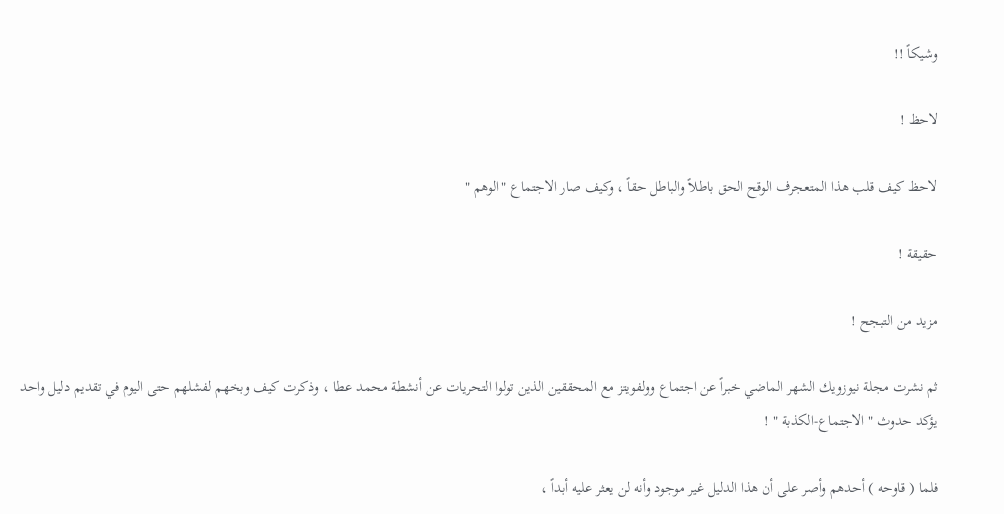وشيكاً !!

لاحظ !

لاحظ كيف قلب هذا المتعجرف الوقح الحق باطلاً والباطل حقاً ، وكيف صار الاجتماع "الوهم "

حقيقة !

مزيد من التبجح !

ثم نشرت مجلة نيوزويك الشهر الماضي خبراً عن اجتماع وولفويتز مع المحققين الذين تولوا التحريات عن أنشطة محمد عطا ، وذكرت كيف وبخهم لفشلهم حتى اليوم في تقديم دليل واحد يؤكد حدوث " الاجتماع-الكذبة " !

فلما ( قاوحه ) أحدهم وأصر على أن هذا الدليل غير موجود وأنه لن يعثر عليه أبداً ،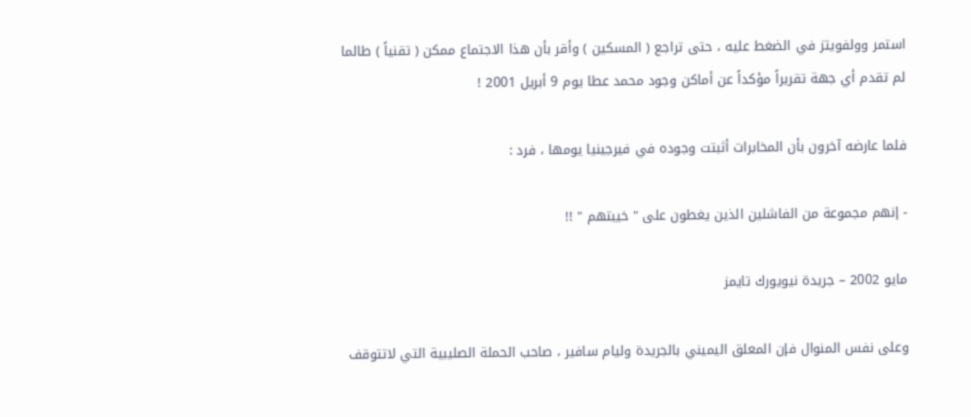استمر وولفويتز في الضغط عليه ، حتى تراجع ( المسكين ) وأقر بأن هذا الاجتماع ممكن ( تقنياً ) طالما لم تقدم أي جهة تقريراً مؤكداً عن أماكن وجود محمد عطا يوم 9 أبريل 2001 !

فلما عارضه آخرون بأن المخابرات أثبتت وجوده في فيرجينيا يومها ، فرد :

- إنهم مجموعة من الفاشلين الذين يغطون على " خيبتهم " !!

مايو 2002 – جريدة نيويورك تايمز

وعلى نفس المنوال فإن المعلق اليميني بالجريدة وليام سافير ، صاحب الحملة الصليبية التي لاتتوقف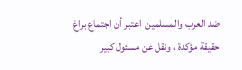ضد العرب والمسلمين  اعتبر أن اجتماع براغ حقيقة مؤكدة ، ونقل عن مسئول كبير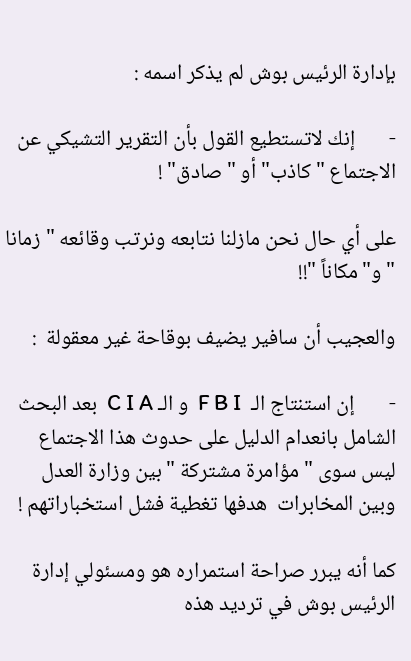بإدارة الرئيس بوش لم يذكر اسمه :

-       إنك لاتستطيع القول بأن التقرير التشيكي عن الاجتماع "كاذب" أو "صادق" !

على أي حال نحن مازلنا نتابعه ونرتب وقائعه " زمانا " و"مكاناً "!!

والعجيب أن سافير يضيف بوقاحة غير معقولة  :

-       إن استنتاج الـ  F B I  و الـ C I A  بعد البحث الشامل بانعدام الدليل على حدوث هذا الاجتماع ليس سوى " مؤامرة مشتركة " بين وزارة العدل وبين المخابرات  هدفها تغطية فشل استخباراتهم ‍!

كما أنه يبرر صراحة استمراره هو ومسئولي إدارة الرئيس بوش في ترديد هذه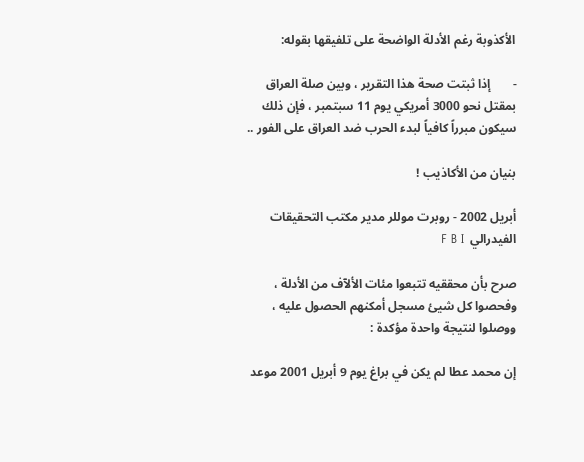الأكذوبة رغم الأدلة الواضحة على تلفيقها بقوله:

-       إذا ثبتت صحة هذا التقرير ، وبين صلة العراق بمقتل نحو 3000 أمريكي يوم 11 سبتمبر ، فإن ذلك سيكون مبرراً كافياً لبدء الحرب ضد العراق على الفور ..

بنيان من الأكاذيب !

أبريل 2002 - روبرت موللر مدير مكتب التحقيقات الفيدرالي  F B I

صرح بأن محققيه تتبعوا مئات الألآف من الأدلة ، وفحصوا كل شيئ مسجل أمكنهم الحصول عليه ، ووصلوا لنتيجة واحدة مؤكدة :

إن محمد عطا لم يكن في براغ يوم 9 أبريل 2001 موعد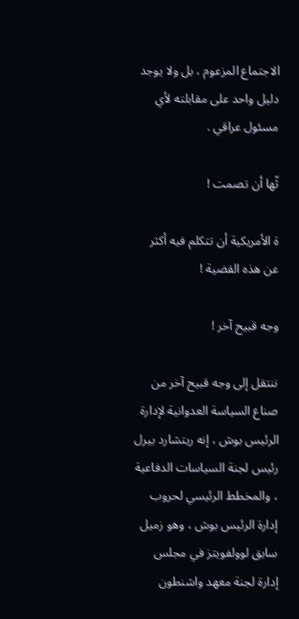الاجتماع المزعوم ، بل ولا يوجد دليل واحد على مقابلته لأي مسئول عراقي .

ثّها أن تصمت !

ة الأمريكية أن تتكلم فيه أكثر عن هذه القضية !

وجه قبيح آخر !

ننتقل إلى وجه قبيح آخر من صناع السياسة العدوانية لإدارة الرئيس بوش ، إنه ريتشارد بيرل رئيس لجنة السياسات الدفاعية ، والمخطط الرئيسي لحروب إدارة الرئيس بوش ، وهو زميل سابق لوولفويتز في مجلس إدارة لجنة معهد واشنطون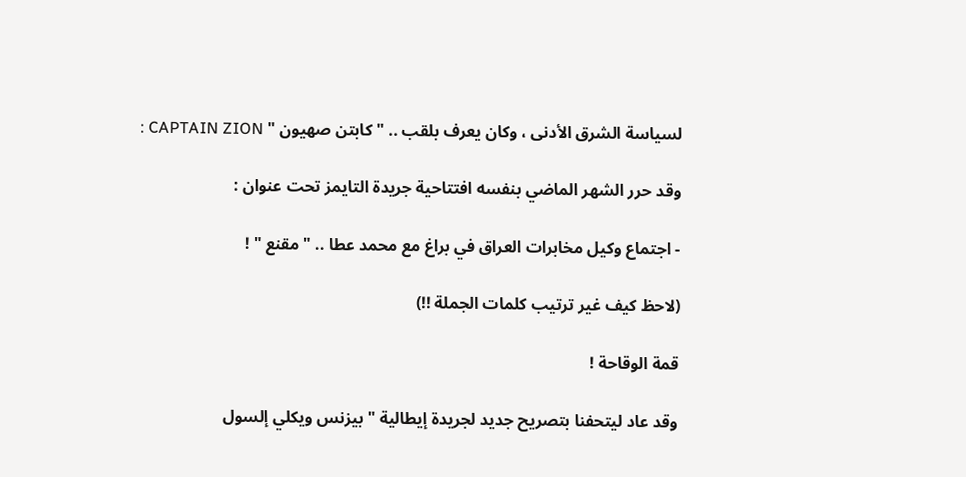لسياسة الشرق الأدنى ، وكان يعرف بلقب .. " كابتن صهيون " CAPTAIN ZION :

وقد حرر الشهر الماضي بنفسه افتتاحية جريدة التايمز تحت عنوان :

- اجتماع وكيل مخابرات العراق في براغ مع محمد عطا .. " مقنع " !

(لاحظ كيف غير ترتيب كلمات الجملة !!)

قمة الوقاحة !

وقد عاد ليتحفنا بتصريح جديد لجريدة إيطالية " بيزنس ويكلي إلسول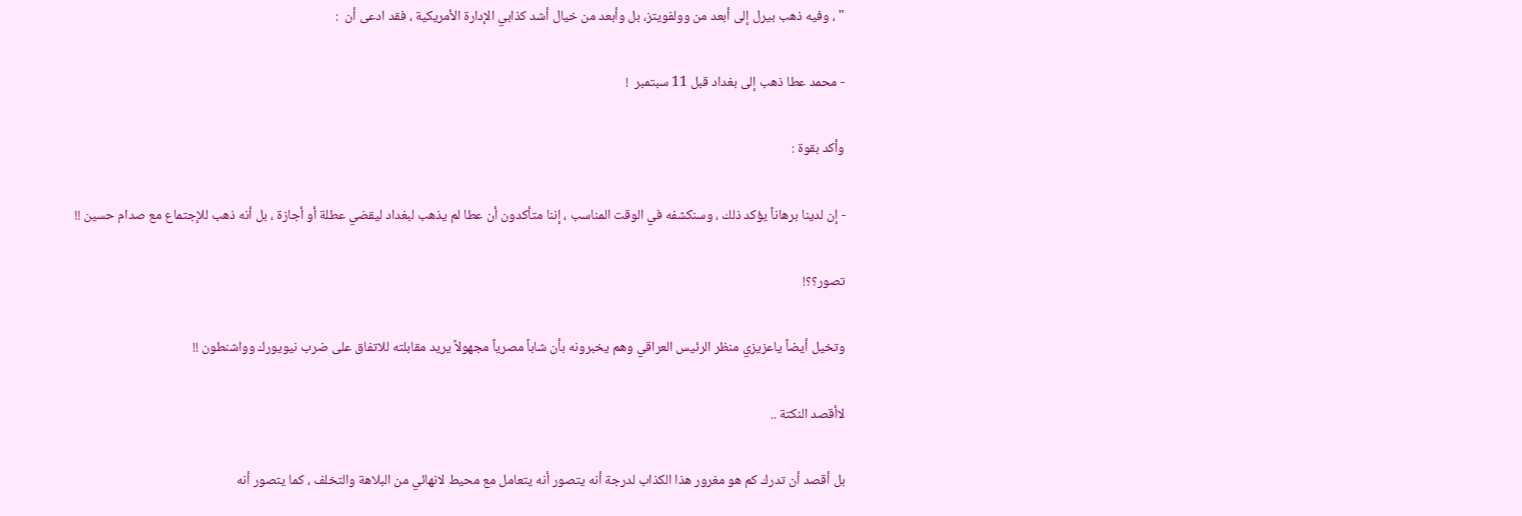" ، وفيه ذهب بيرل إلى أبعد من وولفويتز، بل وأبعد من خيال أشد كذابي الإدارة الأمريكية ، فقد ادعى أن  :

- محمد عطا ذهب إلى بغداد قبل 11 سبتمبر  ‍!

وأكد بقوة :

- إن لدينا برهاناً يؤكد ذلك ، وسنكشفه في الوقت المناسب ، إننا متأكدون أن عطا لم يذهب لبغداد ليقضي عطلة أو أجازة ، بل أنه ذهب للإجتماع مع صدام حسين !!

تصور؟؟!

وتخيل أيضاً ياعزيزي منظر الرئيس العراقي وهم يخبرونه بأن شاباً مصرياً مجهولاً يريد مقابلته للاتفاق على ضرب نيويورك وواشنطون !!

لاأقصد النكتة ..

بل أقصد أن تدرك كم هو مغرور هذا الكذاب لدرجة أنه يتصور أنه يتعامل مع محيط لانهائي من البلاهة والتخلف ، كما يتصور أنه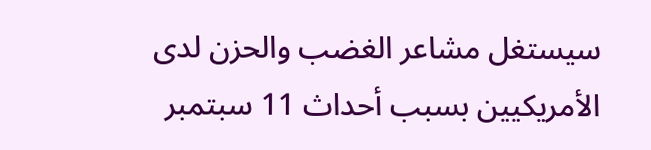سيستغل مشاعر الغضب والحزن لدى الأمريكيين بسبب أحداث 11 سبتمبر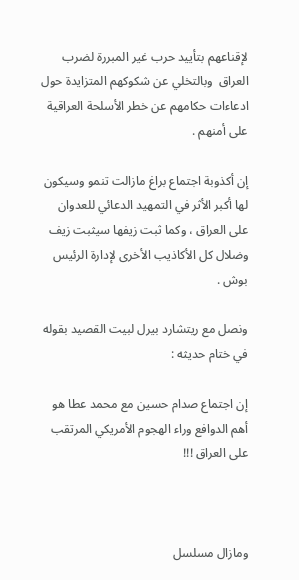لإقناعهم بتأييد حرب غير المبررة لضرب العراق  وبالتخلي عن شكوكهم المتزايدة حول ادعاءات حكامهم عن خطر الأسلحة العراقية على أمنهم .

إن أكذوبة اجتماع براغ مازالت تنمو وسيكون لها أكبر الأثر في التمهيد الدعائي للعدوان على العراق ، وكما ثبت زيفها سيثبت زيف وضلال كل الأكاذيب الأخرى لإدارة الرئيس بوش .

ونصل مع ريتشارد بيرل لبيت القصيد بقوله في ختام حديثه :

إن اجتماع صدام حسين مع محمد عطا هو أهم الدوافع وراء الهجوم الأمريكي المرتقب على العراق !!!



ومازال مسلسل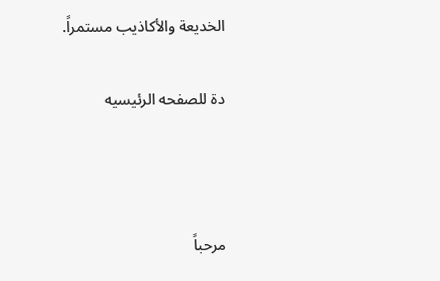الخديعة والأكاذيب مستمراً.

دة للصفحه الرئيسيه



مرحباً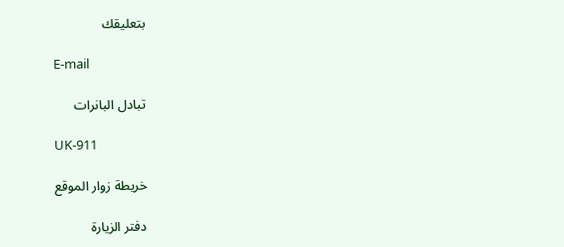بتعليقك

E-mail

تبادل البانرات

UK-911

خريطة زوار الموقع

دفتر الزيارة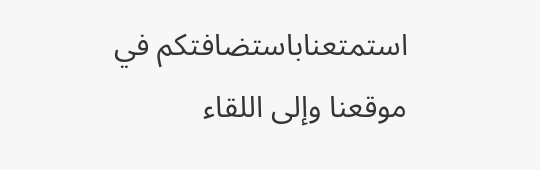استمتعناباستضافتكم في موقعنا وإلى اللقاء